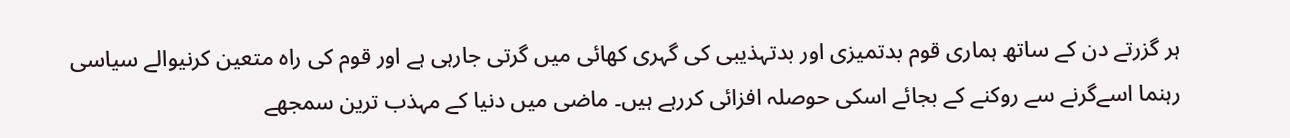ہر گزرتے دن کے ساتھ ہماری قوم بدتمیزی اور بدتہذیبی کی گہری کھائی میں گرتی جارہی ہے اور قوم کی راہ متعین کرنیوالے سیاسی رہنما اسےگرنے سے روکنے کے بجائے اسکی حوصلہ افزائی کررہے ہیں۔ ماضی میں دنیا کے مہذب ترین سمجھے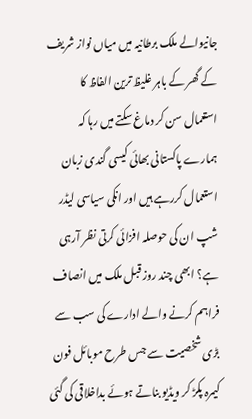جانیوالے ملک برطانیہ میں میاں نواز شریف کے گھر کے باہر غلیظ ترین الفاظ کا استعمال سن کر دماغ سکتے میں رہا کہ ہمارے پاکستانی بھائی کیسی گندی زبان استعمال کررہے ہیں اور انکی سیاسی لیڈر شپ ان کی حوصلہ افزائی کرتی نظر آرہی ہے؟ ابھی چند روز قبل ملک میں انصاف فراہم کرنے والے ادارے کی سب سے بڑی شخصیت سے جس طرح موبائل فون کیمرہ پکڑ کر ویڈیو بناتے ہوئے بداخلاقی کی گئی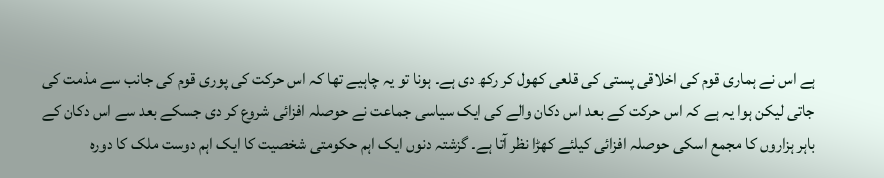ہے اس نے ہماری قوم کی اخلاقی پستی کی قلعی کھول کر رکھ دی ہے۔ ہونا تو یہ چاہیے تھا کہ اس حرکت کی پوری قوم کی جانب سے مذمت کی جاتی لیکن ہوا یہ ہے کہ اس حرکت کے بعد اس دکان والے کی ایک سیاسی جماعت نے حوصلہ افزائی شروع کر دی جسکے بعد سے اس دکان کے باہر ہزاروں کا مجمع اسکی حوصلہ افزائی کیلئے کھڑا نظر آتا ہے۔ گزشتہ دنوں ایک اہم حکومتی شخصیت کا ایک اہم دوست ملک کا دورہ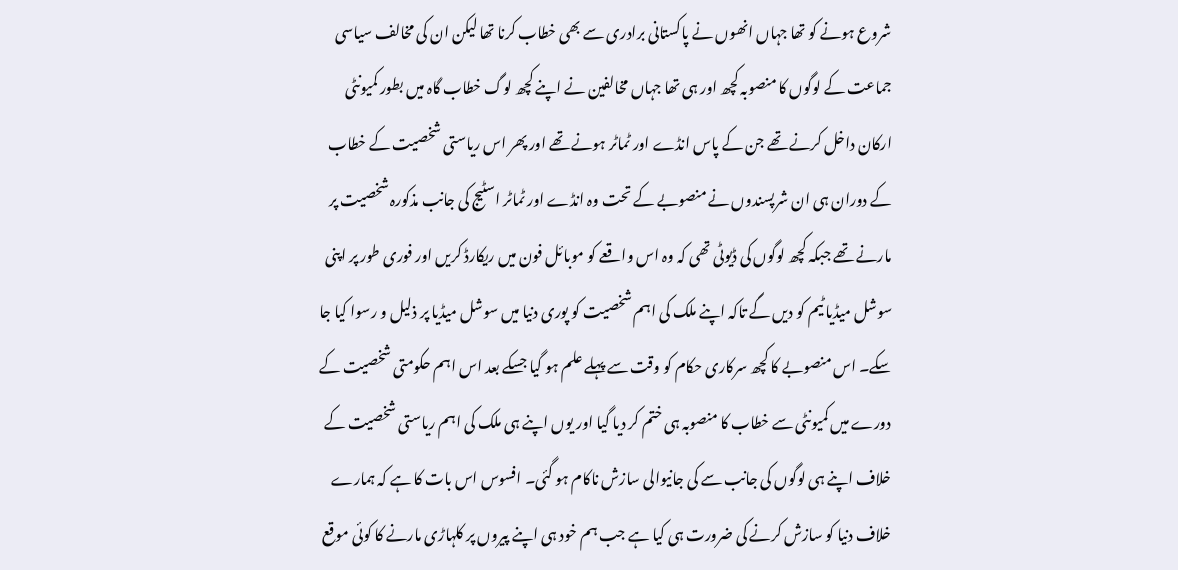شروع ہونے کو تھا جہاں انھوں نے پاکستانی برادری سے بھی خطاب کرنا تھا لیکن ان کی مخالف سیاسی جماعت کے لوگوں کا منصوبہ کچھ اور ہی تھا جہاں مخالفین نے اپنے کچھ لوگ خطاب گاہ میں بطور کمیونٹی ارکان داخل کرنے تھے جن کے پاس انڈے اور ٹماٹر ہونے تھے اور پھر اس ریاستی شخصیت کے خطاب کے دوران ہی ان شرپسندوں نے منصوبے کے تحت وہ انڈے اور ٹماٹر اسٹیج کی جانب مذکورہ شخصیت پر مارنے تھے جبکہ کچھ لوگوں کی ڈیوٹی تھی کہ وہ اس واقعے کو موبائل فون میں ریکارڈ کریں اور فوری طور پر اپنی سوشل میڈیا ٹیم کو دیں گے تاکہ اپنے ملک کی اہم شخصیت کو پوری دنیا میں سوشل میڈیا پر ذلیل و رسوا کیا جا سکے۔ اس منصوبے کا کچھ سرکاری حکام کو وقت سے پہلے علم ہو گیا جسکے بعد اس اہم حکومتی شخصیت کے دورے میں کمیونٹی سے خطاب کا منصوبہ ہی ختم کر دیا گیا اور یوں اپنے ہی ملک کی اہم ریاستی شخصیت کے خلاف اپنے ہی لوگوں کی جانب سے کی جانیوالی سازش ناکام ہو گئی۔ افسوس اس بات کا ہے کہ ہمارے خلاف دنیا کو سازش کرنے کی ضرورت ہی کیا ہے جب ہم خود ہی اپنے پیروں پر کلہاڑی مارنے کا کوئی موقع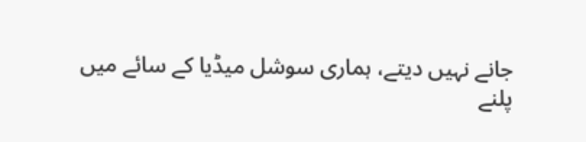جانے نہیں دیتے، ہماری سوشل میڈیا کے سائے میں پلنے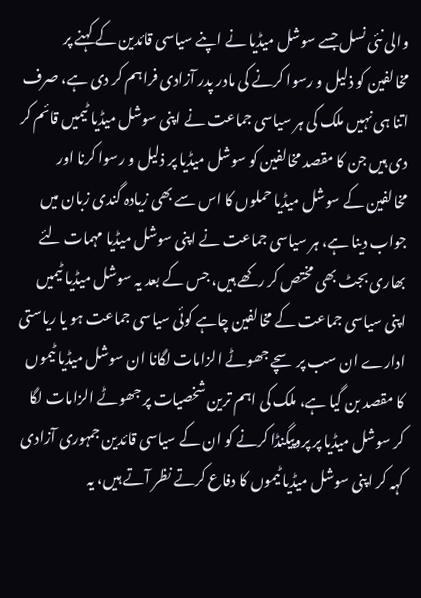والی نئی نسل جسے سوشل میڈیا نے اپنے سیاسی قائدین کے کہنے پر مخالفین کو ذلیل و رسوا کرنے کی مادر پدر آزادی فراہم کر دی ہے، صرف اتنا ہی نہیں ملک کی ہر سیاسی جماعت نے اپنی سوشل میڈیا ٹیمیں قائم کر دی ہیں جن کا مقصد مخالفین کو سوشل میڈیا پر ذلیل و رسوا کرنا اور مخالفین کے سوشل میڈیا حملوں کا اس سے بھی زیادہ گندی زبان میں جواب دینا ہے، ہر سیاسی جماعت نے اپنی سوشل میڈیا مہمات لئے بھاری بجٹ بھی مختص کر رکھے ہیں، جس کے بعد یہ سوشل میڈیا ٹیمیں اپنی سیاسی جماعت کے مخالفین چاہے کوئی سیاسی جماعت ہو یا ریاستی ادارے ان سب پر سچے جھوٹے الزامات لگانا ان سوشل میڈیا ٹیموں کا مقصد بن گیا ہے، ملک کی اہم ترین شخصیات پر جھوٹے الزامات لگا کر سوشل میڈیا پر پروپیگنڈا کرنے کو ان کے سیاسی قائدین جمہوری آزادی کہہ کر اپنی سوشل میڈیا ٹیموں کا دفاع کرتے نظر آتے ہیں، یہ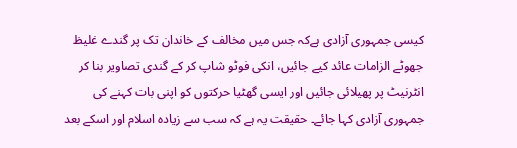کیسی جمہوری آزادی ہےکہ جس میں مخالف کے خاندان تک پر گندے غلیظ جھوٹے الزامات عائد کیے جائیں، انکی فوٹو شاپ کر کے گندی تصاویر بنا کر انٹرنیٹ پر پھیلائی جائیں اور ایسی گھٹیا حرکتوں کو اپنی بات کہنے کی جمہوری آزادی کہا جائے۔ حقیقت یہ ہے کہ سب سے زیادہ اسلام اور اسکے بعد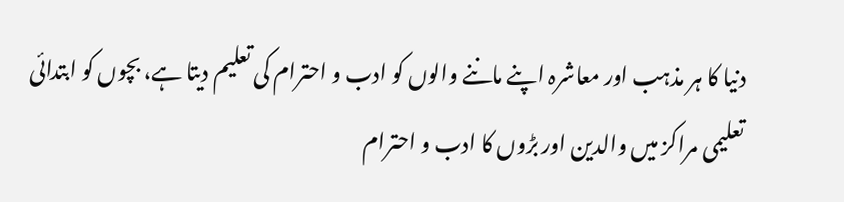دنیا کا ہر مذہب اور معاشرہ اپنے ماننے والوں کو ادب و احترام کی تعلیم دیتا ہے، بچوں کو ابتدائی تعلیمی مراکز میں والدین اور بڑوں کا ادب و احترام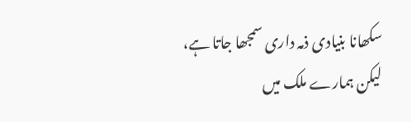سکھانا بنیادی ذمہ داری سمجھا جاتا ہے، لیکن ہمارے ملک میں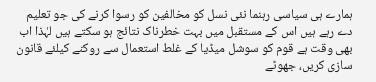ہمارے ہی سیاسی رہنما نئی نسل کو مخالفین کو رسوا کرنے کی جو تعلیم دے رہے ہیں اس کے مستقبل میں بہت خطرناک نتائج ہو سکتے ہیں لہٰذا اب بھی وقت ہے قوم کو سوشل میڈیا کے غلط استعمال سے روکنے کیلئے قانون سازی کریں، جھوٹے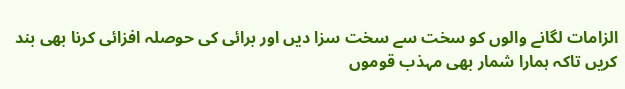الزامات لگانے والوں کو سخت سے سخت سزا دیں اور برائی کی حوصلہ افزائی کرنا بھی بند کریں تاکہ ہمارا شمار بھی مہذب قوموں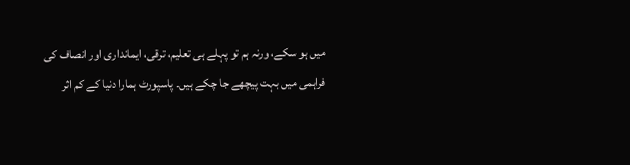میں ہو سکے، ورنہ ہم تو پہلے ہی تعلیم، ترقی، ایمانداری اور انصاف کی فراہمی میں بہت پیچھے جا چکے ہیں۔ پاسپورٹ ہمارا دنیا کے کم اثر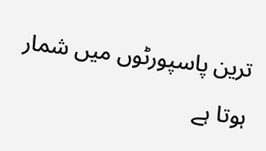ترین پاسپورٹوں میں شمار ہوتا ہے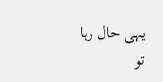یہی حال رہا تو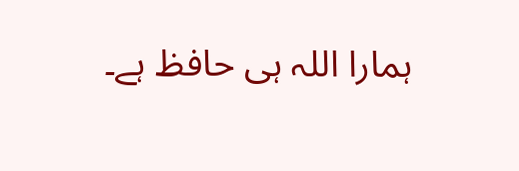ہمارا اللہ ہی حافظ ہے۔